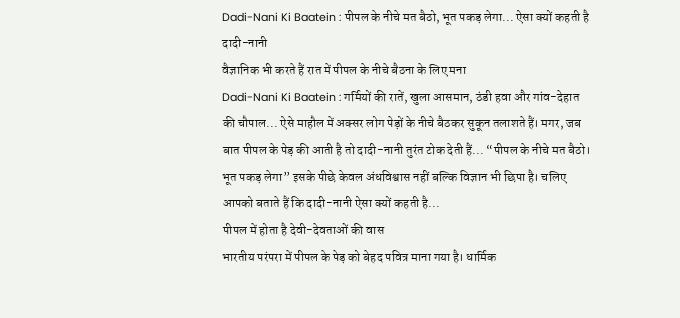Dadi-Nani Ki Baatein : पीपल के नीचे मत बैठो, भूत पकड़ लेगा... ऐसा क्यों कहती है दादी-नानी
वैज्ञानिक भी करते हैं रात में पीपल के नीचे बैठना के लिए मना
Dadi-Nani Ki Baatein : गर्मियों की रातें, खुला आसमान, ठंडी हवा और गांव-देहात की चौपाल... ऐसे माहौल में अक्सर लोग पेड़ों के नीचे बैठकर सुकून तलाशते हैं। मगर, जब बात पीपल के पेड़ की आती है तो दादी-नानी तुरंत टोक देती हैं... “पीपल के नीचे मत बैठो। भूत पकड़ लेगा” इसके पीछे केवल अंधविश्वास नहीं बल्कि विज्ञान भी छिपा है। चलिए आपको बताते हैं कि दादी-नानी ऐसा क्यों कहती है...
पीपल में होता है देवी-देवताओं की वास
भारतीय परंपरा में पीपल के पेड़ को बेहद पवित्र माना गया है। धार्मिक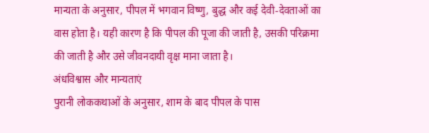मान्यता के अनुसार, पीपल में भगवान विष्णु, बुद्ध और कई देवी-देवताओं का वास होता है। यही कारण है कि पीपल की पूजा की जाती है, उसकी परिक्रमा की जाती है और उसे जीवनदायी वृक्ष माना जाता है।
अंधविश्वास और मान्यताएं
पुरानी लोककथाओं के अनुसार, शाम के बाद पीपल के पास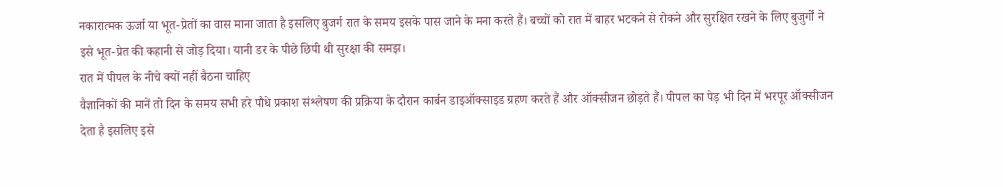नकारात्मक ऊर्जा या भूत-प्रेतों का वास माना जाता है इसलिए बुजर्ग रात के समय इसके पास जाने के मना करते हैं। बच्चों को रात में बाहर भटकने से रोकने और सुरक्षित रखने के लिए बुजुर्गों ने इसे भूत-प्रेत की कहानी से जोड़ दिया। यानी डर के पीछे छिपी थी सुरक्षा की समझ।
रात में पीपल के नीचे क्यों नहीं बैठना चाहिए
वैज्ञानिकों की मानें तो दिन के समय सभी हरे पौधे प्रकाश संश्लेषण की प्रक्रिया के दौरान कार्बन डाइऑक्साइड ग्रहण करते हैं और ऑक्सीजन छोड़ते हैं। पीपल का पेड़ भी दिन में भरपूर ऑक्सीजन देता है इसलिए इसे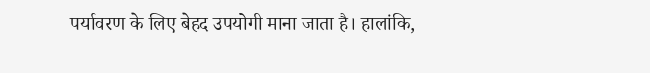पर्यावरण के लिए बेहद उपयोगी माना जाता है। हालांकि,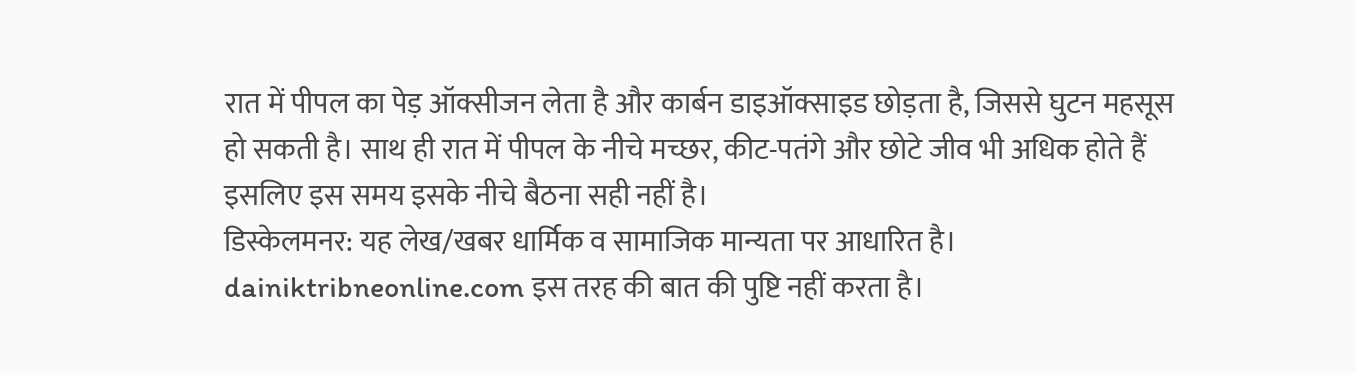रात में पीपल का पेड़ ऑक्सीजन लेता है और कार्बन डाइऑक्साइड छोड़ता है, जिससे घुटन महसूस हो सकती है। साथ ही रात में पीपल के नीचे मच्छर, कीट-पतंगे और छोटे जीव भी अधिक होते हैं इसलिए इस समय इसके नीचे बैठना सही नहीं है।
डिस्केलमनर: यह लेख/खबर धार्मिक व सामाजिक मान्यता पर आधारित है। dainiktribneonline.com इस तरह की बात की पुष्टि नहीं करता है।